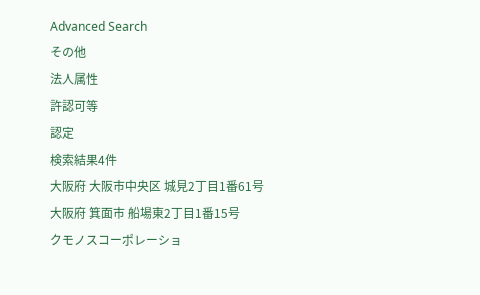Advanced Search
その他
法人属性
許認可等
認定
検索結果4件
大阪府 大阪市中央区 城見2丁目1番61号
大阪府 箕面市 船場東2丁目1番15号
クモノスコーポレーショ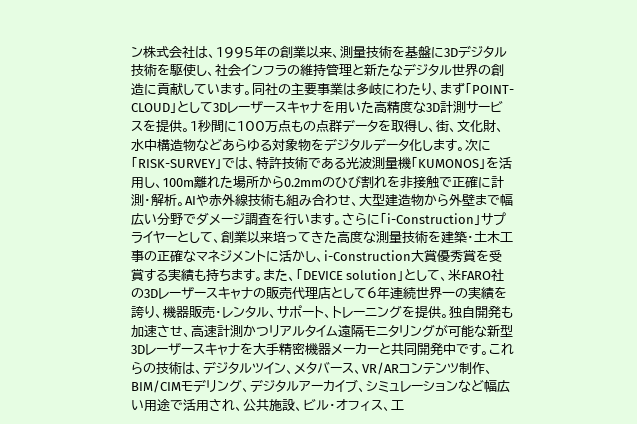ン株式会社は、1995年の創業以来、測量技術を基盤に3Dデジタル技術を駆使し、社会インフラの維持管理と新たなデジタル世界の創造に貢献しています。同社の主要事業は多岐にわたり、まず「POINT-CLOUD」として3Dレーザースキャナを用いた高精度な3D計測サービスを提供。1秒間に100万点もの点群データを取得し、街、文化財、水中構造物などあらゆる対象物をデジタルデータ化します。次に「RISK-SURVEY」では、特許技術である光波測量機「KUMONOS」を活用し、100m離れた場所から0.2mmのひび割れを非接触で正確に計測・解析。AIや赤外線技術も組み合わせ、大型建造物から外壁まで幅広い分野でダメージ調査を行います。さらに「i-Construction」サプライヤーとして、創業以来培ってきた高度な測量技術を建築・土木工事の正確なマネジメントに活かし、i-Construction大賞優秀賞を受賞する実績も持ちます。また、「DEVICE solution」として、米FARO社の3Dレーザースキャナの販売代理店として6年連続世界一の実績を誇り、機器販売・レンタル、サポート、トレーニングを提供。独自開発も加速させ、高速計測かつリアルタイム遠隔モニタリングが可能な新型3Dレーザースキャナを大手精密機器メーカーと共同開発中です。これらの技術は、デジタルツイン、メタバース、VR/ARコンテンツ制作、BIM/CIMモデリング、デジタルアーカイブ、シミュレーションなど幅広い用途で活用され、公共施設、ビル・オフィス、工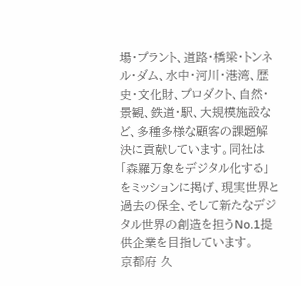場・プラント、道路・橋梁・トンネル・ダム、水中・河川・港湾、歴史・文化財、プロダクト、自然・景観、鉄道・駅、大規模施設など、多種多様な顧客の課題解決に貢献しています。同社は「森羅万象をデジタル化する」をミッションに掲げ、現実世界と過去の保全、そして新たなデジタル世界の創造を担うNo.1提供企業を目指しています。
京都府 久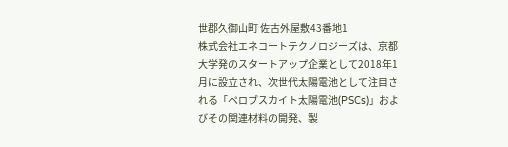世郡久御山町 佐古外屋敷43番地1
株式会社エネコートテクノロジーズは、京都大学発のスタートアップ企業として2018年1月に設立され、次世代太陽電池として注目される「ペロブスカイト太陽電池(PSCs)」およびその関連材料の開発、製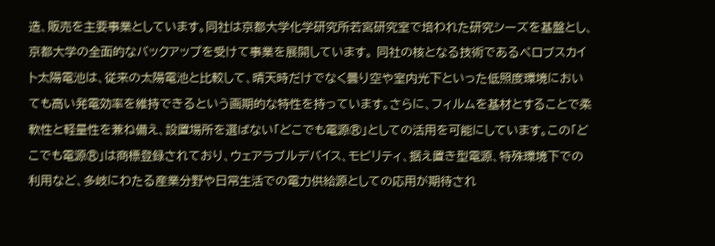造、販売を主要事業としています。同社は京都大学化学研究所若宮研究室で培われた研究シーズを基盤とし、京都大学の全面的なバックアップを受けて事業を展開しています。 同社の核となる技術であるペロブスカイト太陽電池は、従来の太陽電池と比較して、晴天時だけでなく曇り空や室内光下といった低照度環境においても高い発電効率を維持できるという画期的な特性を持っています。さらに、フィルムを基材とすることで柔軟性と軽量性を兼ね備え、設置場所を選ばない「どこでも電源®」としての活用を可能にしています。この「どこでも電源®」は商標登録されており、ウェアラブルデバイス、モビリティ、据え置き型電源、特殊環境下での利用など、多岐にわたる産業分野や日常生活での電力供給源としての応用が期待され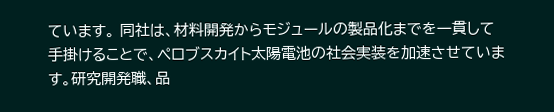ています。 同社は、材料開発からモジュールの製品化までを一貫して手掛けることで、ペロブスカイト太陽電池の社会実装を加速させています。研究開発職、品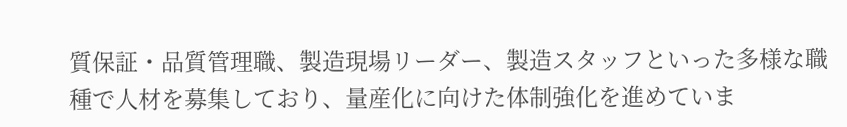質保証・品質管理職、製造現場リーダー、製造スタッフといった多様な職種で人材を募集しており、量産化に向けた体制強化を進めていま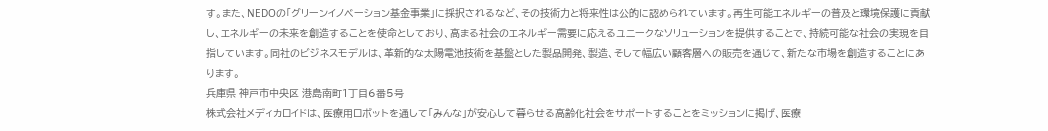す。また、NEDOの「グリーンイノベーション基金事業」に採択されるなど、その技術力と将来性は公的に認められています。再生可能エネルギーの普及と環境保護に貢献し、エネルギーの未来を創造することを使命としており、高まる社会のエネルギー需要に応えるユニークなソリューションを提供することで、持続可能な社会の実現を目指しています。同社のビジネスモデルは、革新的な太陽電池技術を基盤とした製品開発、製造、そして幅広い顧客層への販売を通じて、新たな市場を創造することにあります。
兵庫県 神戸市中央区 港島南町1丁目6番5号
株式会社メディカロイドは、医療用ロボットを通して「みんな」が安心して暮らせる高齢化社会をサポートすることをミッションに掲げ、医療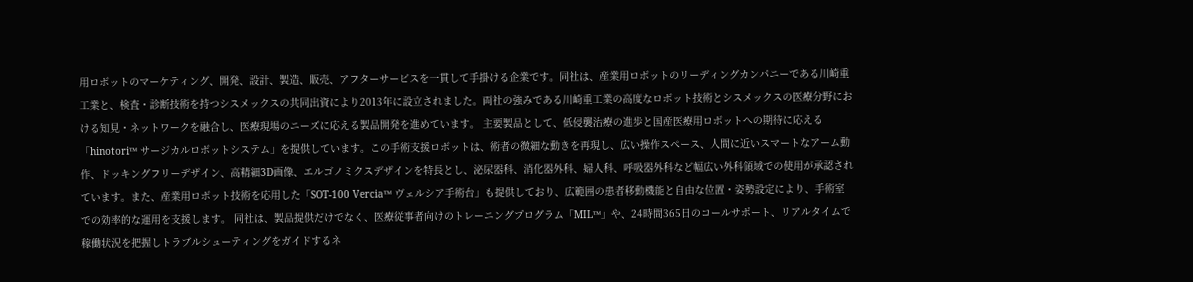用ロボットのマーケティング、開発、設計、製造、販売、アフターサービスを一貫して手掛ける企業です。同社は、産業用ロボットのリーディングカンパニーである川崎重工業と、検査・診断技術を持つシスメックスの共同出資により2013年に設立されました。両社の強みである川崎重工業の高度なロボット技術とシスメックスの医療分野における知見・ネットワークを融合し、医療現場のニーズに応える製品開発を進めています。 主要製品として、低侵襲治療の進歩と国産医療用ロボットへの期待に応える「hinotori™ サージカルロボットシステム」を提供しています。この手術支援ロボットは、術者の微細な動きを再現し、広い操作スペース、人間に近いスマートなアーム動作、ドッキングフリーデザイン、高精細3D画像、エルゴノミクスデザインを特長とし、泌尿器科、消化器外科、婦人科、呼吸器外科など幅広い外科領域での使用が承認されています。また、産業用ロボット技術を応用した「SOT-100 Vercia™ ヴェルシア手術台」も提供しており、広範囲の患者移動機能と自由な位置・姿勢設定により、手術室での効率的な運用を支援します。 同社は、製品提供だけでなく、医療従事者向けのトレーニングプログラム「MIL™」や、24時間365日のコールサポート、リアルタイムで稼働状況を把握しトラブルシューティングをガイドするネ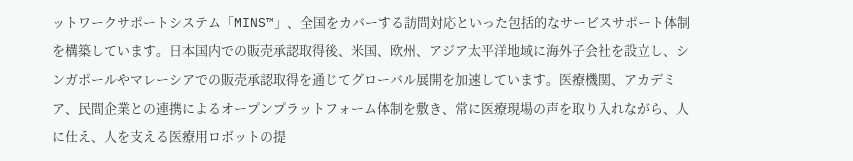ットワークサポートシステム「MINS™」、全国をカバーする訪問対応といった包括的なサービスサポート体制を構築しています。日本国内での販売承認取得後、米国、欧州、アジア太平洋地域に海外子会社を設立し、シンガポールやマレーシアでの販売承認取得を通じてグローバル展開を加速しています。医療機関、アカデミア、民間企業との連携によるオープンプラットフォーム体制を敷き、常に医療現場の声を取り入れながら、人に仕え、人を支える医療用ロボットの提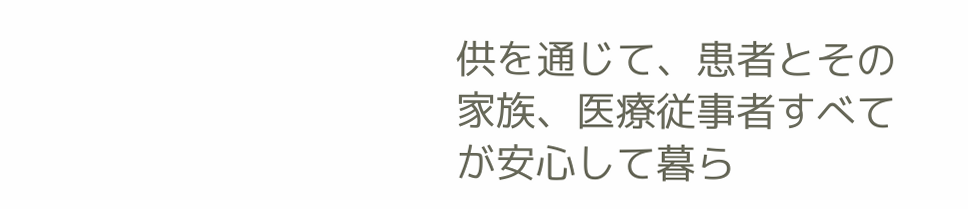供を通じて、患者とその家族、医療従事者すべてが安心して暮ら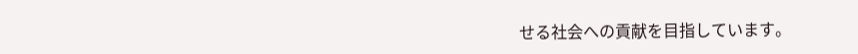せる社会への貢献を目指しています。